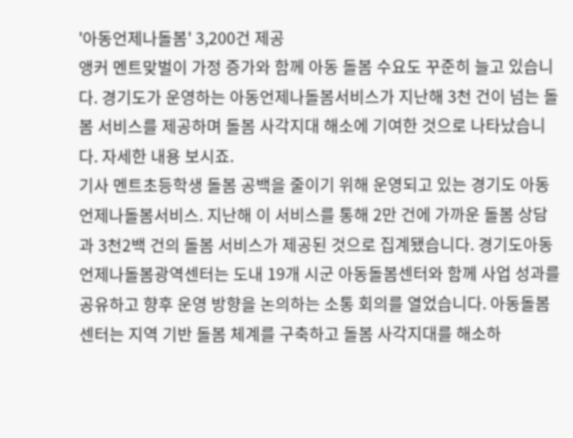'아동언제나돌봄' 3,200건 제공
앵커 멘트맞벌이 가정 증가와 함께 아동 돌봄 수요도 꾸준히 늘고 있습니다. 경기도가 운영하는 아동언제나돌봄서비스가 지난해 3천 건이 넘는 돌봄 서비스를 제공하며 돌봄 사각지대 해소에 기여한 것으로 나타났습니다. 자세한 내용 보시죠.
기사 멘트초등학생 돌봄 공백을 줄이기 위해 운영되고 있는 경기도 아동언제나돌봄서비스. 지난해 이 서비스를 통해 2만 건에 가까운 돌봄 상담과 3천2백 건의 돌봄 서비스가 제공된 것으로 집계됐습니다. 경기도아동언제나돌봄광역센터는 도내 19개 시군 아동돌봄센터와 함께 사업 성과를 공유하고 향후 운영 방향을 논의하는 소통 회의를 열었습니다. 아동돌봄센터는 지역 기반 돌봄 체계를 구축하고 돌봄 사각지대를 해소하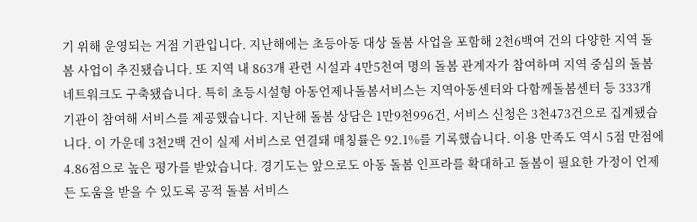기 위해 운영되는 거점 기관입니다. 지난해에는 초등아동 대상 돌봄 사업을 포함해 2천6백여 건의 다양한 지역 돌봄 사업이 추진됐습니다. 또 지역 내 863개 관련 시설과 4만5천여 명의 돌봄 관계자가 참여하며 지역 중심의 돌봄 네트워크도 구축됐습니다. 특히 초등시설형 아동언제나돌봄서비스는 지역아동센터와 다함께돌봄센터 등 333개 기관이 참여해 서비스를 제공했습니다. 지난해 돌봄 상담은 1만9천996건, 서비스 신청은 3천473건으로 집계됐습니다. 이 가운데 3천2백 건이 실제 서비스로 연결돼 매칭률은 92.1%를 기록했습니다. 이용 만족도 역시 5점 만점에 4.86점으로 높은 평가를 받았습니다. 경기도는 앞으로도 아동 돌봄 인프라를 확대하고 돌봄이 필요한 가정이 언제든 도움을 받을 수 있도록 공적 돌봄 서비스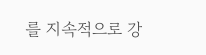를 지속적으로 강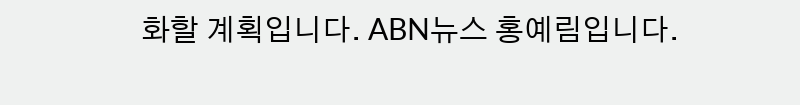화할 계획입니다. ABN뉴스 홍예림입니다.